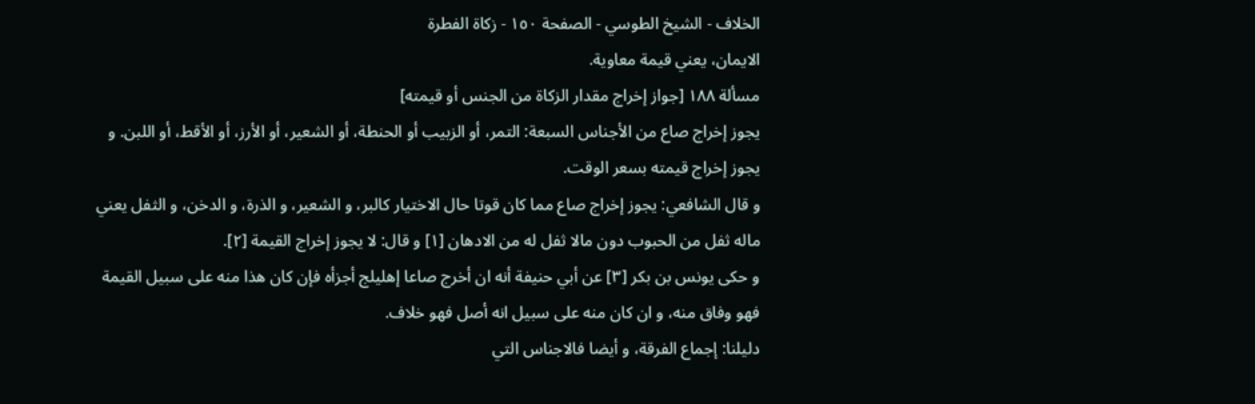الخلاف - الشيخ الطوسي - الصفحة ١٥٠ - زكاة الفطرة
الايمان، يعني قيمة معاوية.
مسألة ١٨٨ [جواز إخراج مقدار الزكاة من الجنس أو قيمته]
يجوز إخراج صاع من الأجناس السبعة: التمر، أو الزبيب أو الحنطة، أو الشعير، أو الأرز، أو الأقط، أو اللبن. و يجوز إخراج قيمته بسعر الوقت.
و قال الشافعي: يجوز إخراج صاع مما كان قوتا حال الاختيار كالبر، و الشعير، و الذرة، و الدخن، و الثفل يعني ماله ثفل من الحبوب دون مالا ثفل له من الادهان [١] و قال: لا يجوز إخراج القيمة [٢].
و حكى يونس بن بكر [٣] عن أبي حنيفة أنه ان أخرج صاعا إهليلج أجزأه فإن كان هذا منه على سبيل القيمة فهو وفاق منه، و ان كان منه على سبيل انه أصل فهو خلاف.
دليلنا: إجماع الفرقة، و أيضا فالاجناس التي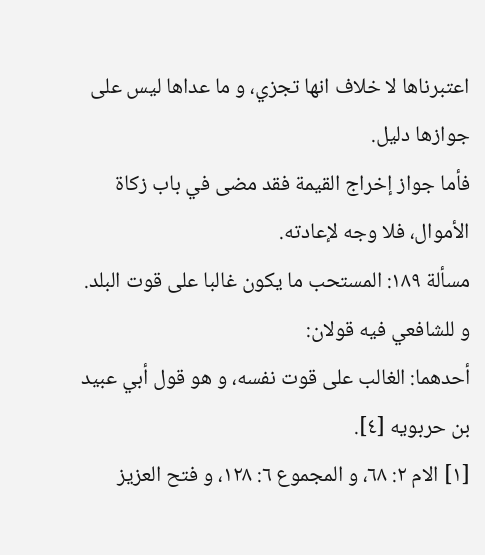اعتبرناها لا خلاف انها تجزي، و ما عداها ليس على جوازها دليل.
فأما جواز إخراج القيمة فقد مضى في باب زكاة الأموال، فلا وجه لإعادته.
مسألة ١٨٩: المستحب ما يكون غالبا على قوت البلد.
و للشافعي فيه قولان:
أحدهما: الغالب على قوت نفسه، و هو قول أبي عبيد بن حربويه [٤].
[١] الام ٢: ٦٨، و المجموع ٦: ١٢٨، و فتح العزيز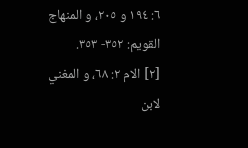٦: ١٩٤ و ٢٠٥، و المنهاج القويم: ٣٥٢- ٣٥٣.
[٢] الام ٢: ٦٨، و المغني لابن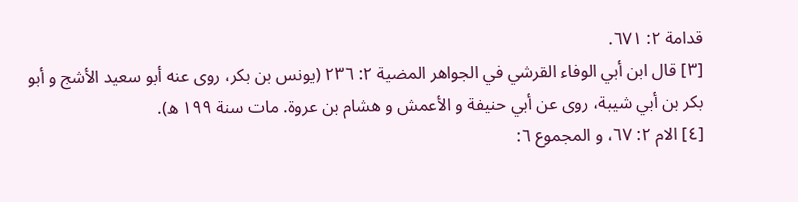قدامة ٢: ٦٧١.
[٣] قال ابن أبي الوفاء القرشي في الجواهر المضية ٢: ٢٣٦ (يونس بن بكر، روى عنه أبو سعيد الأشج و أبو بكر بن أبي شيبة، روى عن أبي حنيفة و الأعمش و هشام بن عروة. مات سنة ١٩٩ ه).
[٤] الام ٢: ٦٧، و المجموع ٦: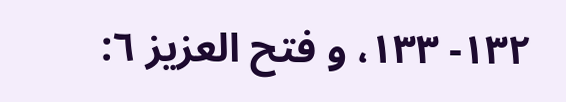١٣٢- ١٣٣، و فتح العزيز ٦: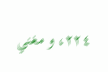٢٢٤، و مغني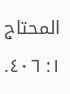المحتاج ١: ٤٠٦.